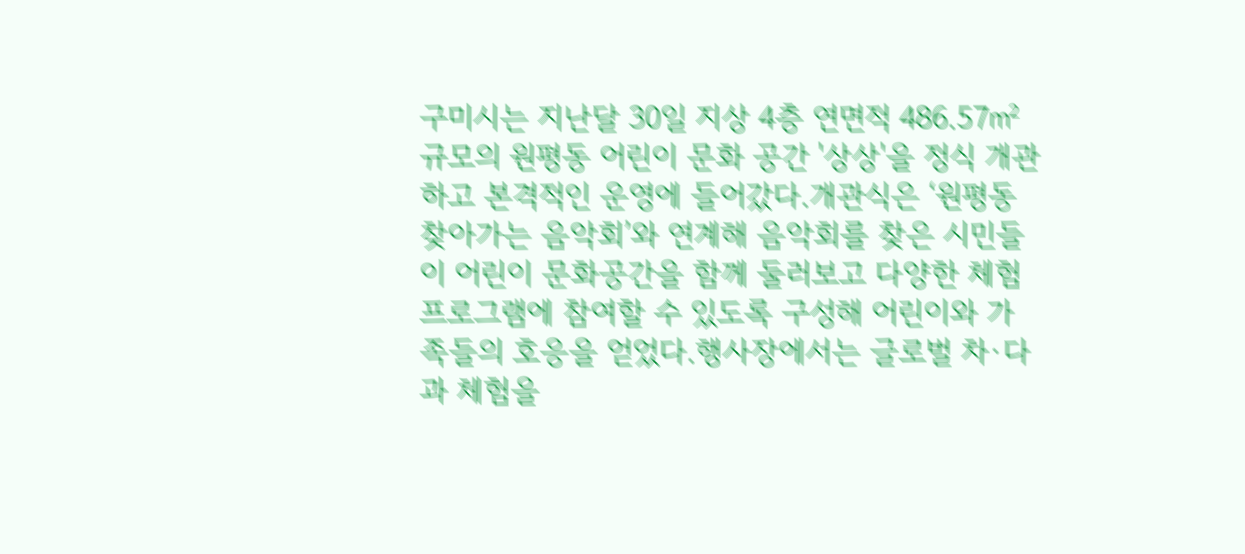구미시는 지난달 30일 지상 4층 연면적 486.57㎡ 규모의 원평동 어린이 문화 공간 '상상'을 정식 개관하고 본격적인 운영에 들어갔다.개관식은 ‘원평동 찾아가는 음악회’와 연계해 음악회를 찾은 시민들이 어린이 문화공간을 함께 둘러보고 다양한 체험 프로그램에 참여할 수 있도록 구성해 어린이와 가족들의 호응을 얻었다.행사장에서는 글로벌 차·다과 체험을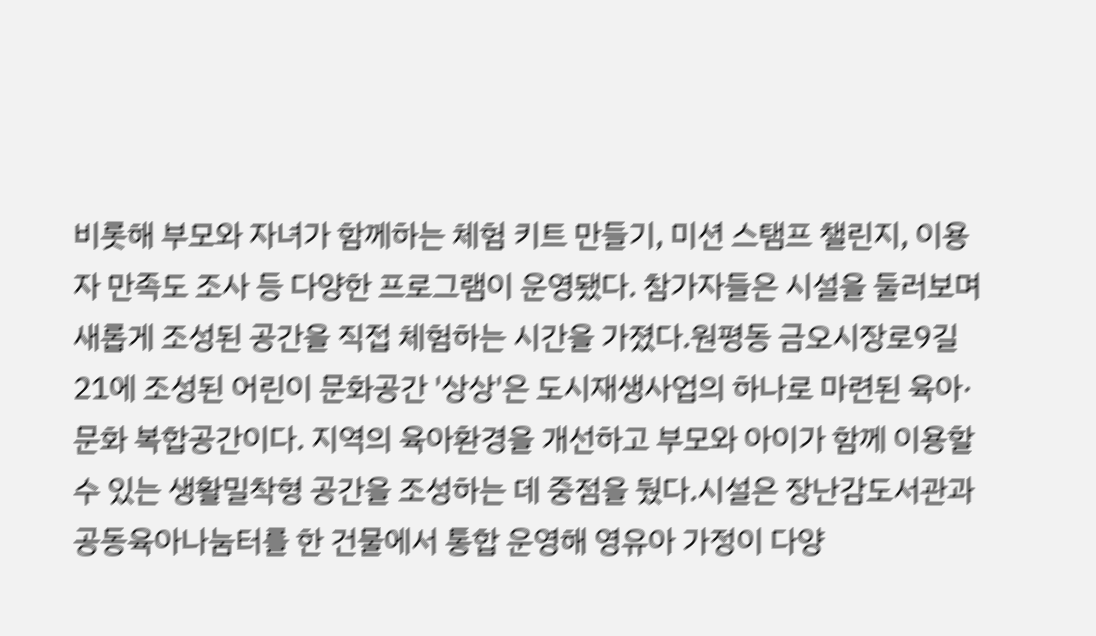비롯해 부모와 자녀가 함께하는 체험 키트 만들기, 미션 스탬프 챌린지, 이용자 만족도 조사 등 다양한 프로그램이 운영됐다. 참가자들은 시설을 둘러보며 새롭게 조성된 공간을 직접 체험하는 시간을 가졌다.원평동 금오시장로9길 21에 조성된 어린이 문화공간 '상상'은 도시재생사업의 하나로 마련된 육아·문화 복합공간이다. 지역의 육아환경을 개선하고 부모와 아이가 함께 이용할 수 있는 생활밀착형 공간을 조성하는 데 중점을 뒀다.시설은 장난감도서관과 공동육아나눔터를 한 건물에서 통합 운영해 영유아 가정이 다양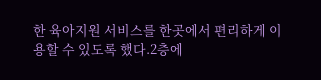한 육아지원 서비스를 한곳에서 편리하게 이용할 수 있도록 했다.2층에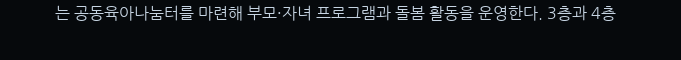는 공동육아나눔터를 마련해 부모·자녀 프로그램과 돌봄 활동을 운영한다. 3층과 4층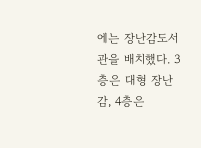에는 장난감도서관을 배치했다. 3층은 대형 장난감, 4층은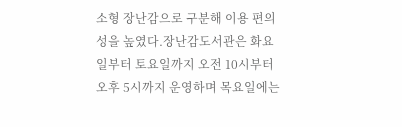소형 장난감으로 구분해 이용 편의성을 높였다.장난감도서관은 화요일부터 토요일까지 오전 10시부터 오후 5시까지 운영하며 목요일에는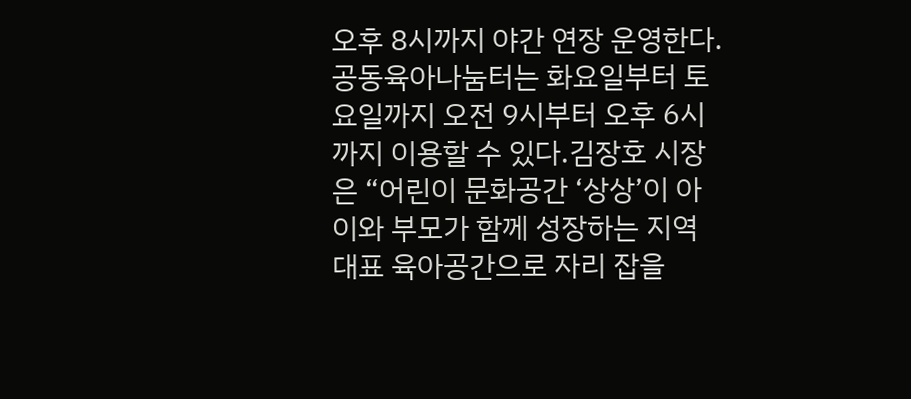오후 8시까지 야간 연장 운영한다. 공동육아나눔터는 화요일부터 토요일까지 오전 9시부터 오후 6시까지 이용할 수 있다.김장호 시장은 “어린이 문화공간 ‘상상’이 아이와 부모가 함께 성장하는 지역 대표 육아공간으로 자리 잡을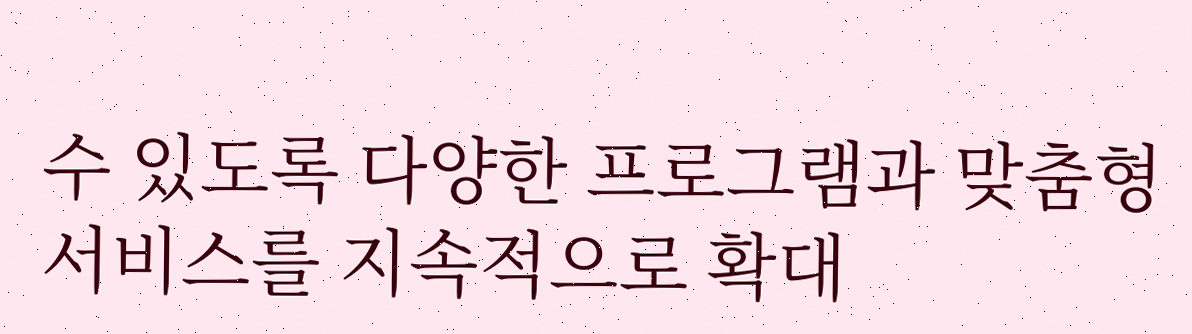수 있도록 다양한 프로그램과 맞춤형 서비스를 지속적으로 확대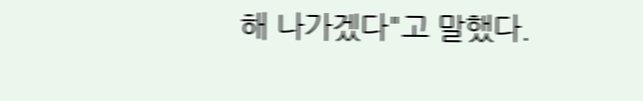해 나가겠다"고 말했다.